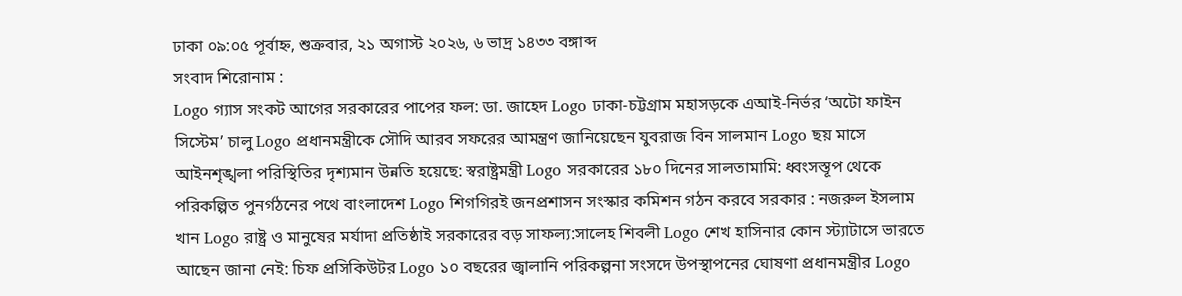ঢাকা ০৯:০৫ পূর্বাহ্ন, শুক্রবার, ২১ অগাস্ট ২০২৬, ৬ ভাদ্র ১৪৩৩ বঙ্গাব্দ
সংবাদ শিরোনাম :
Logo গ্যাস সংকট আগের সরকারের পাপের ফল: ডা. জাহেদ Logo ঢাকা-চট্টগ্রাম মহাসড়কে এআই-নির্ভর ‘অটো ফাইন সিস্টেম’ চালু Logo প্রধানমন্ত্রীকে সৌদি আরব সফরের আমন্ত্রণ জানিয়েছেন যুবরাজ বিন সালমান Logo ছয় মাসে আইনশৃঙ্খলা পরিস্থিতির দৃশ্যমান উন্নতি হয়েছে: স্বরাষ্ট্রমন্ত্রী Logo সরকারের ১৮০ দিনের সালতামামি: ধ্বংসস্তূপ থেকে পরিকল্পিত পুনর্গঠনের পথে বাংলাদেশ Logo শিগগিরই জনপ্রশাসন সংস্কার কমিশন গঠন করবে সরকার : নজরুল ইসলাম খান Logo রাষ্ট্র ও মানুষের মর্যাদা প্রতিষ্ঠাই সরকারের বড় সাফল্য:সালেহ শিবলী Logo শেখ হাসিনার কোন স্ট্যাটাসে ভারতে আছেন জানা নেই: চিফ প্রসিকিউটর Logo ১০ বছরের জ্বালানি পরিকল্পনা সংসদে উপস্থাপনের ঘোষণা প্রধানমন্ত্রীর Logo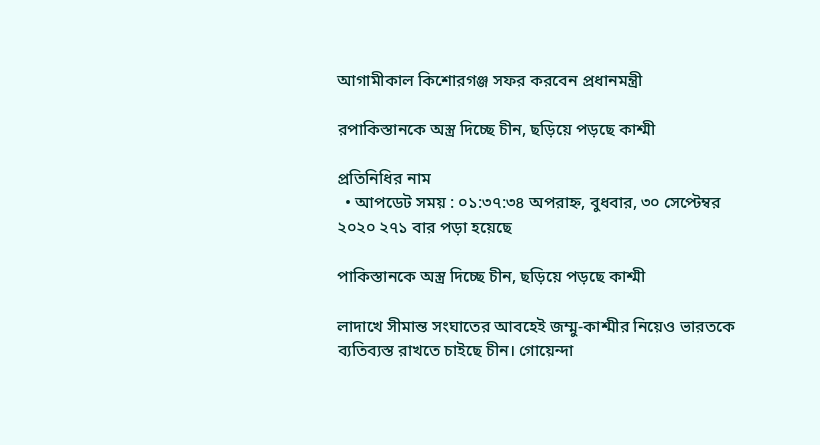আগামীকাল কিশোরগঞ্জ সফর করবেন প্রধানমন্ত্রী

রপাকিস্তানকে অস্ত্র দিচ্ছে চীন, ছড়িয়ে পড়ছে কাশ্মী

প্রতিনিধির নাম
  • আপডেট সময় : ০১:৩৭:৩৪ অপরাহ্ন, বুধবার, ৩০ সেপ্টেম্বর ২০২০ ২৭১ বার পড়া হয়েছে

পাকিস্তানকে অস্ত্র দিচ্ছে চীন, ছড়িয়ে পড়ছে কাশ্মী

লাদাখে সীমান্ত সংঘাতের আবহেই জম্মু-কাশ্মীর নিয়েও ভারতকে ব্যতিব্যস্ত রাখতে চাইছে চীন। গোয়েন্দা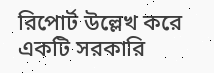রিপোর্ট উল্লেখ করে একটি সরকারি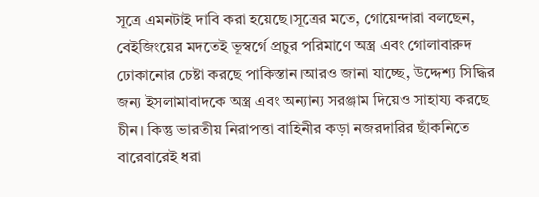সূত্রে এমনটাই দাবি করা হয়েছে।সূত্রের মতে, গোয়েন্দারা বলছেন, বেইজিংয়ের মদতেই ভূস্বর্গে প্রচুর পরিমাণে অস্ত্র এবং গোলাবারুদ ঢোকানোর চেষ্টা করছে পাকিস্তান।আরও জানা যাচ্ছে, উদ্দেশ্য সিদ্ধির জন্য ইসলামাবাদকে অস্ত্র এবং অন্যান্য সরঞ্জাম দিয়েও সাহায্য করছে চীন। কিন্তু ভারতীয় নিরাপত্তা বাহিনীর কড়া নজরদারির ছাঁকনিতে বারেবারেই ধরা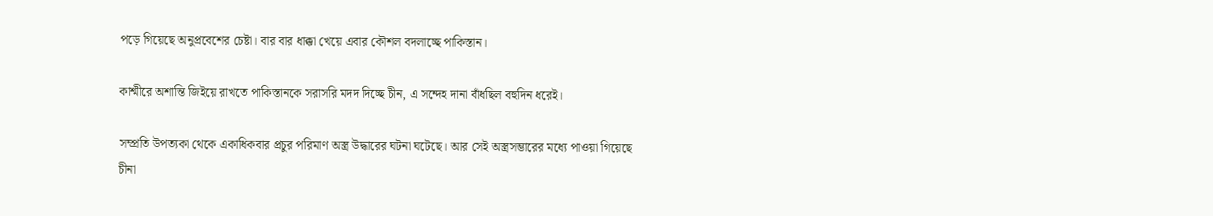পড়ে গিয়েছে অনুপ্রবেশের চেষ্টা। বার বার ধাক্কা খেয়ে এবার কৌশল বদলাচ্ছে পাকিস্তান।

কাশ্মীরে অশান্তি জিইয়ে রাখতে পাকিস্তানকে সরাসরি মদদ দিচ্ছে চীন, এ সন্দেহ দানা বাঁধছিল বহুদিন ধরেই।

সম্প্রতি উপত্যকা থেকে একাধিকবার প্রচুর পরিমাণ অস্ত্র উদ্ধারের ঘটনা ঘটেছে। আর সেই অস্ত্রসম্ভারের মধ্যে পাওয়া গিয়েছে চীনা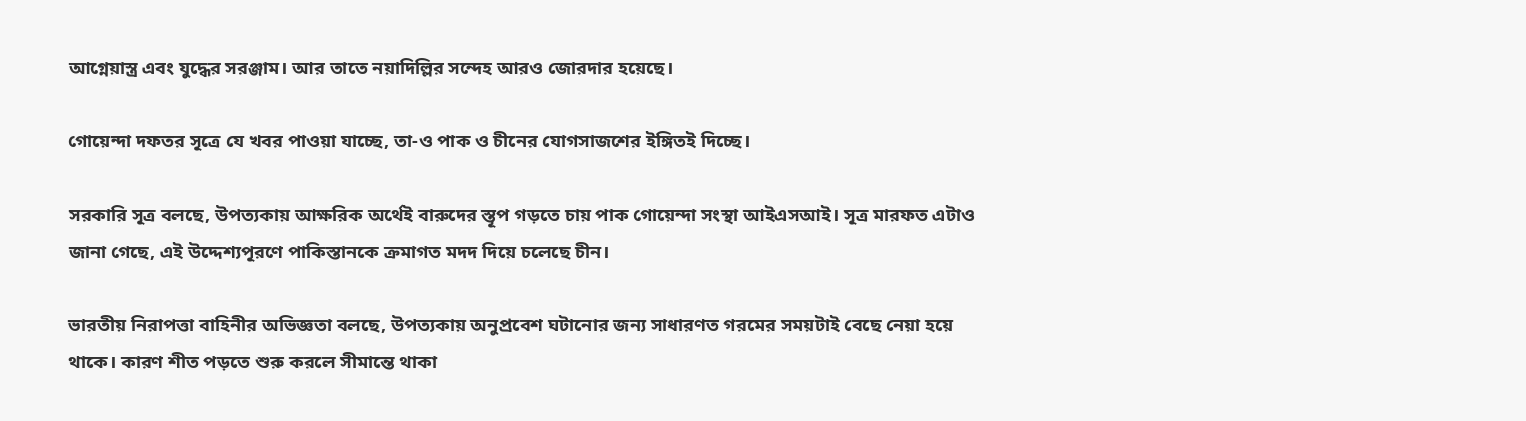আগ্নেয়াস্ত্র এবং যুদ্ধের সরঞ্জাম। আর তাতে নয়াদিল্লির সন্দেহ আরও জোরদার হয়েছে।

গোয়েন্দা দফতর সূত্রে যে খবর পাওয়া যাচ্ছে, তা-ও পাক ও চীনের যোগসাজশের ইঙ্গিতই দিচ্ছে।

সরকারি সূত্র বলছে, উপত্যকায় আক্ষরিক অর্থেই বারুদের স্তূপ গড়তে চায় পাক গোয়েন্দা সংস্থা আইএসআই। সূত্র মারফত এটাও জানা গেছে, এই উদ্দেশ্যপূরণে পাকিস্তানকে ক্রমাগত মদদ দিয়ে চলেছে চীন।

ভারতীয় নিরাপত্তা বাহিনীর অভিজ্ঞতা বলছে, উপত্যকায় অনুপ্রবেশ ঘটানোর জন্য সাধারণত গরমের সময়টাই বেছে নেয়া হয়ে থাকে। কারণ শীত পড়তে শুরু করলে সীমান্তে থাকা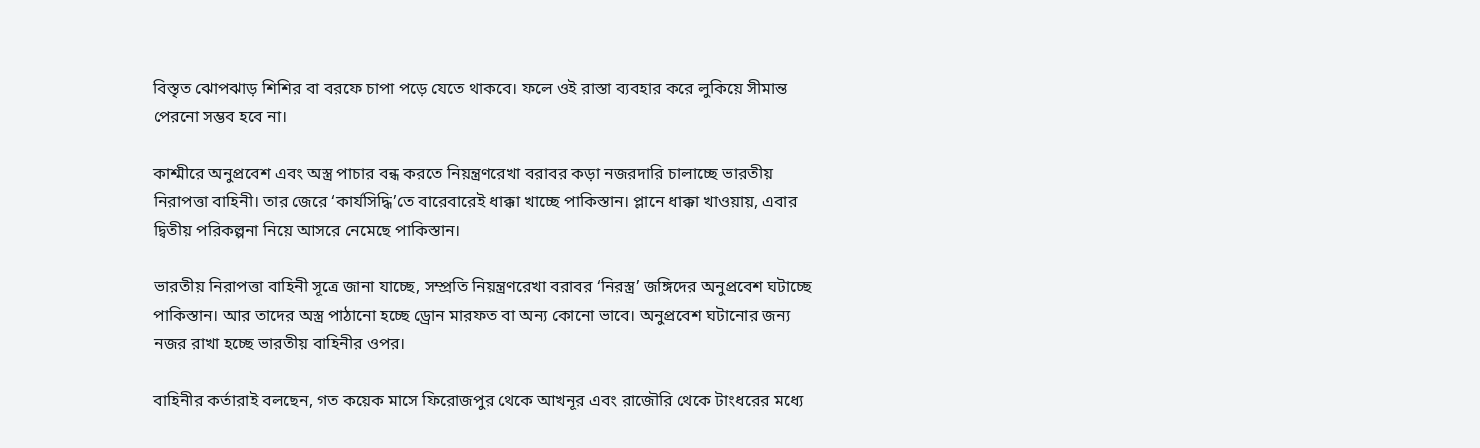বিস্তৃত ঝোপঝাড় শিশির বা বরফে চাপা পড়ে যেতে থাকবে। ফলে ওই রাস্তা ব্যবহার করে লুকিয়ে সীমান্ত পেরনো সম্ভব হবে না।

কাশ্মীরে অনুপ্রবেশ এবং অস্ত্র পাচার বন্ধ করতে নিয়ন্ত্রণরেখা বরাবর কড়া নজরদারি চালাচ্ছে ভারতীয় নিরাপত্তা বাহিনী। তার জেরে ‘কার্যসিদ্ধি’তে বারেবারেই ধাক্কা খাচ্ছে পাকিস্তান। প্লানে ধাক্কা খাওয়ায়, এবার দ্বিতীয় পরিকল্পনা নিয়ে আসরে নেমেছে পাকিস্তান।

ভারতীয় নিরাপত্তা বাহিনী সূত্রে জানা যাচ্ছে, সম্প্রতি নিয়ন্ত্রণরেখা বরাবর ‘নিরস্ত্র’ জঙ্গিদের অনুপ্রবেশ ঘটাচ্ছে পাকিস্তান। আর তাদের অস্ত্র পাঠানো হচ্ছে ড্রোন মারফত বা অন্য কোনো ভাবে। অনুপ্রবেশ ঘটানোর জন্য নজর রাখা হচ্ছে ভারতীয় বাহিনীর ওপর।

বাহিনীর কর্তারাই বলছেন, গত কয়েক মাসে ফিরোজপুর থেকে আখনূর এবং রাজৌরি থেকে টাংধরের মধ্যে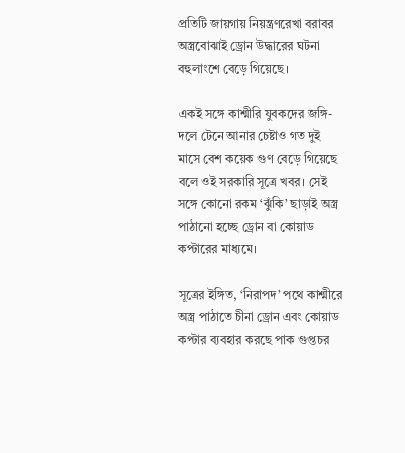প্রতিটি জায়গায় নিয়ন্ত্রণরেখা বরাবর অস্ত্রবোঝাই ড্রোন উদ্ধারের ঘটনা বহুলাংশে বেড়ে গিয়েছে।

একই সঙ্গে কাশ্মীরি যুবকদের জঙ্গি-দলে টেনে আনার চেষ্টাও গত দুই মাসে বেশ কয়েক গুণ বেড়ে গিয়েছে বলে ওই সরকারি সূত্রে খবর। সেই সঙ্গে কোনো রকম ‘ঝুঁকি’ ছাড়াই অস্ত্র পাঠানো হচ্ছে ড্রোন বা কোয়াড কপ্টারের মাধ্যমে।

সূত্রের ইঙ্গিত, ‘নিরাপদ’ পথে কাশ্মীরে অস্ত্র পাঠাতে চীনা ড্রোন এবং কোয়াড কপ্টার ব্যবহার করছে পাক গুপ্তচর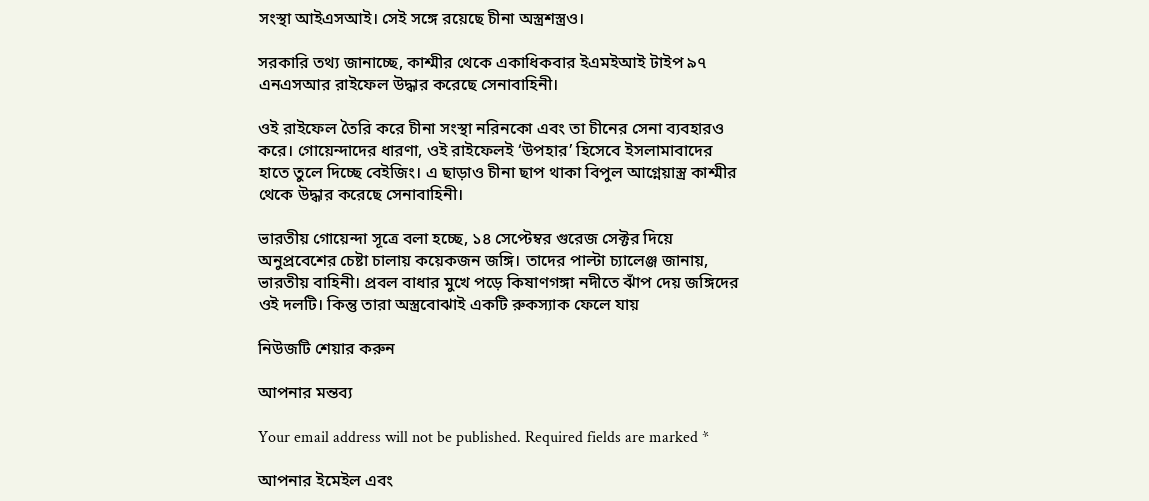সংস্থা আইএসআই। সেই সঙ্গে রয়েছে চীনা অস্ত্রশস্ত্রও।

সরকারি তথ্য জানাচ্ছে, কাশ্মীর থেকে একাধিকবার ইএমইআই টাইপ ৯৭ এনএসআর রাইফেল উদ্ধার করেছে সেনাবাহিনী।

ওই রাইফেল তৈরি করে চীনা সংস্থা নরিনকো এবং তা চীনের সেনা ব্যবহারও করে। গোয়েন্দাদের ধারণা, ওই রাইফেলই ‘উপহার’ হিসেবে ইসলামাবাদের হাতে তুলে দিচ্ছে বেইজিং। এ ছাড়াও চীনা ছাপ থাকা বিপুল আগ্নেয়াস্ত্র কাশ্মীর থেকে উদ্ধার করেছে সেনাবাহিনী।

ভারতীয় গোয়েন্দা সূত্রে বলা হচ্ছে, ১৪ সেপ্টেম্বর গুরেজ সেক্টর দিয়ে অনুপ্রবেশের চেষ্টা চালায় কয়েকজন জঙ্গি। তাদের পাল্টা চ্যালেঞ্জ জানায়, ভারতীয় বাহিনী। প্রবল বাধার মুখে পড়ে কিষাণগঙ্গা নদীতে ঝাঁপ দেয় জঙ্গিদের ওই দলটি। কিন্তু তারা অস্ত্রবোঝাই একটি রুকস্যাক ফেলে যায়

নিউজটি শেয়ার করুন

আপনার মন্তব্য

Your email address will not be published. Required fields are marked *

আপনার ইমেইল এবং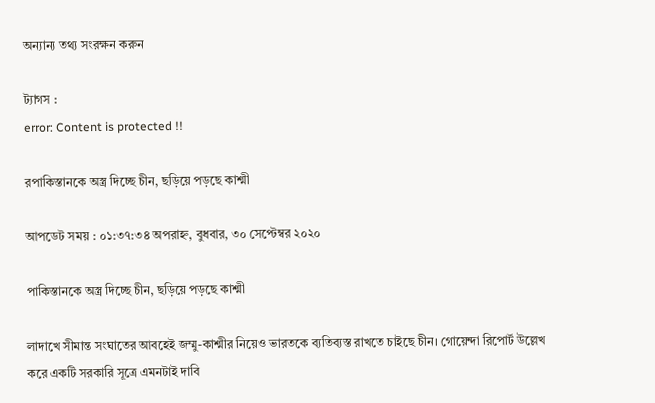অন্যান্য তথ্য সংরক্ষন করুন

ট্যাগস :
error: Content is protected !!

রপাকিস্তানকে অস্ত্র দিচ্ছে চীন, ছড়িয়ে পড়ছে কাশ্মী

আপডেট সময় : ০১:৩৭:৩৪ অপরাহ্ন, বুধবার, ৩০ সেপ্টেম্বর ২০২০

পাকিস্তানকে অস্ত্র দিচ্ছে চীন, ছড়িয়ে পড়ছে কাশ্মী

লাদাখে সীমান্ত সংঘাতের আবহেই জম্মু-কাশ্মীর নিয়েও ভারতকে ব্যতিব্যস্ত রাখতে চাইছে চীন। গোয়েন্দা রিপোর্ট উল্লেখ করে একটি সরকারি সূত্রে এমনটাই দাবি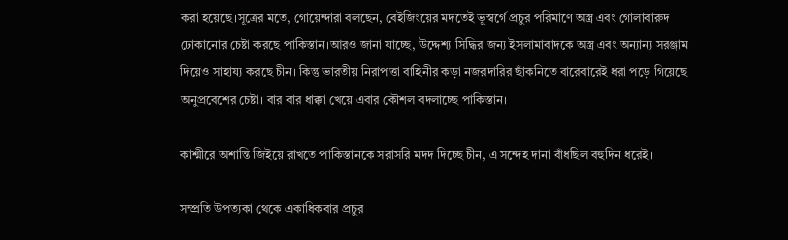করা হয়েছে।সূত্রের মতে, গোয়েন্দারা বলছেন, বেইজিংয়ের মদতেই ভূস্বর্গে প্রচুর পরিমাণে অস্ত্র এবং গোলাবারুদ ঢোকানোর চেষ্টা করছে পাকিস্তান।আরও জানা যাচ্ছে, উদ্দেশ্য সিদ্ধির জন্য ইসলামাবাদকে অস্ত্র এবং অন্যান্য সরঞ্জাম দিয়েও সাহায্য করছে চীন। কিন্তু ভারতীয় নিরাপত্তা বাহিনীর কড়া নজরদারির ছাঁকনিতে বারেবারেই ধরা পড়ে গিয়েছে অনুপ্রবেশের চেষ্টা। বার বার ধাক্কা খেয়ে এবার কৌশল বদলাচ্ছে পাকিস্তান।

কাশ্মীরে অশান্তি জিইয়ে রাখতে পাকিস্তানকে সরাসরি মদদ দিচ্ছে চীন, এ সন্দেহ দানা বাঁধছিল বহুদিন ধরেই।

সম্প্রতি উপত্যকা থেকে একাধিকবার প্রচুর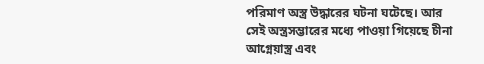পরিমাণ অস্ত্র উদ্ধারের ঘটনা ঘটেছে। আর সেই অস্ত্রসম্ভারের মধ্যে পাওয়া গিয়েছে চীনা আগ্নেয়াস্ত্র এবং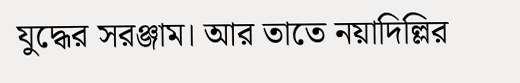যুদ্ধের সরঞ্জাম। আর তাতে নয়াদিল্লির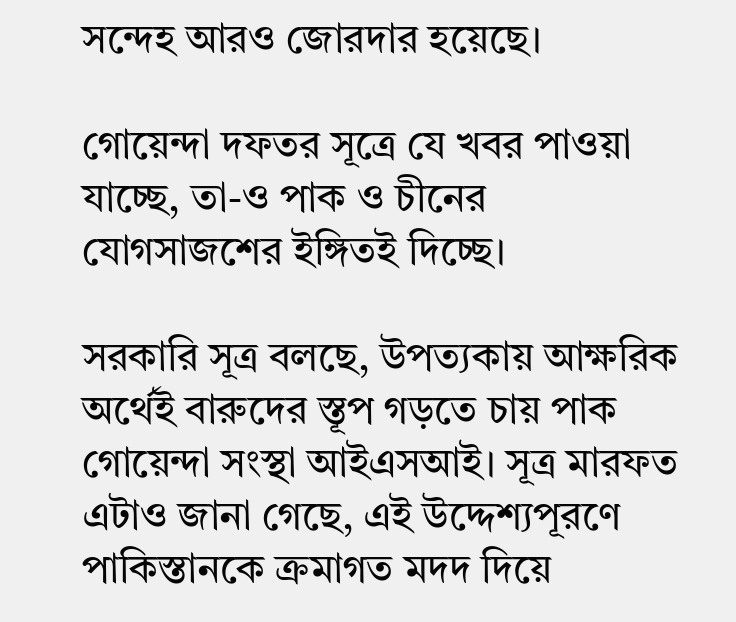সন্দেহ আরও জোরদার হয়েছে।

গোয়েন্দা দফতর সূত্রে যে খবর পাওয়া যাচ্ছে, তা-ও পাক ও চীনের যোগসাজশের ইঙ্গিতই দিচ্ছে।

সরকারি সূত্র বলছে, উপত্যকায় আক্ষরিক অর্থেই বারুদের স্তূপ গড়তে চায় পাক গোয়েন্দা সংস্থা আইএসআই। সূত্র মারফত এটাও জানা গেছে, এই উদ্দেশ্যপূরণে পাকিস্তানকে ক্রমাগত মদদ দিয়ে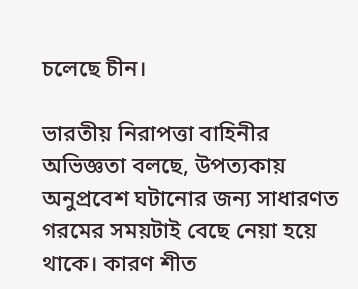চলেছে চীন।

ভারতীয় নিরাপত্তা বাহিনীর অভিজ্ঞতা বলছে, উপত্যকায় অনুপ্রবেশ ঘটানোর জন্য সাধারণত গরমের সময়টাই বেছে নেয়া হয়ে থাকে। কারণ শীত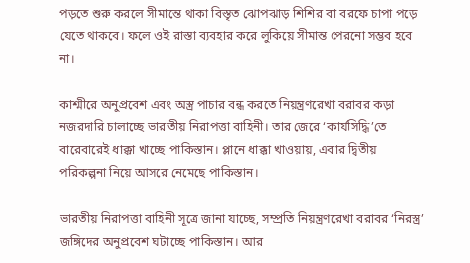পড়তে শুরু করলে সীমান্তে থাকা বিস্তৃত ঝোপঝাড় শিশির বা বরফে চাপা পড়ে যেতে থাকবে। ফলে ওই রাস্তা ব্যবহার করে লুকিয়ে সীমান্ত পেরনো সম্ভব হবে না।

কাশ্মীরে অনুপ্রবেশ এবং অস্ত্র পাচার বন্ধ করতে নিয়ন্ত্রণরেখা বরাবর কড়া নজরদারি চালাচ্ছে ভারতীয় নিরাপত্তা বাহিনী। তার জেরে ‘কার্যসিদ্ধি’তে বারেবারেই ধাক্কা খাচ্ছে পাকিস্তান। প্লানে ধাক্কা খাওয়ায়, এবার দ্বিতীয় পরিকল্পনা নিয়ে আসরে নেমেছে পাকিস্তান।

ভারতীয় নিরাপত্তা বাহিনী সূত্রে জানা যাচ্ছে, সম্প্রতি নিয়ন্ত্রণরেখা বরাবর ‘নিরস্ত্র’ জঙ্গিদের অনুপ্রবেশ ঘটাচ্ছে পাকিস্তান। আর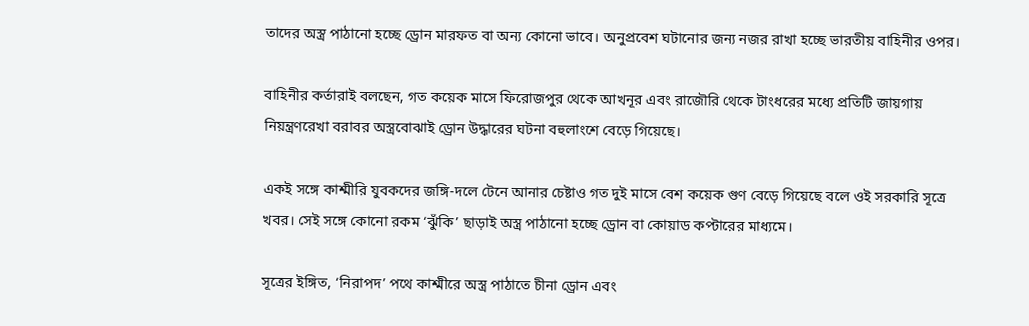তাদের অস্ত্র পাঠানো হচ্ছে ড্রোন মারফত বা অন্য কোনো ভাবে। অনুপ্রবেশ ঘটানোর জন্য নজর রাখা হচ্ছে ভারতীয় বাহিনীর ওপর।

বাহিনীর কর্তারাই বলছেন, গত কয়েক মাসে ফিরোজপুর থেকে আখনূর এবং রাজৌরি থেকে টাংধরের মধ্যে প্রতিটি জায়গায় নিয়ন্ত্রণরেখা বরাবর অস্ত্রবোঝাই ড্রোন উদ্ধারের ঘটনা বহুলাংশে বেড়ে গিয়েছে।

একই সঙ্গে কাশ্মীরি যুবকদের জঙ্গি-দলে টেনে আনার চেষ্টাও গত দুই মাসে বেশ কয়েক গুণ বেড়ে গিয়েছে বলে ওই সরকারি সূত্রে খবর। সেই সঙ্গে কোনো রকম ‘ঝুঁকি’ ছাড়াই অস্ত্র পাঠানো হচ্ছে ড্রোন বা কোয়াড কপ্টারের মাধ্যমে।

সূত্রের ইঙ্গিত, ‘নিরাপদ’ পথে কাশ্মীরে অস্ত্র পাঠাতে চীনা ড্রোন এবং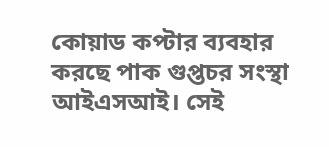কোয়াড কপ্টার ব্যবহার করছে পাক গুপ্তচর সংস্থা আইএসআই। সেই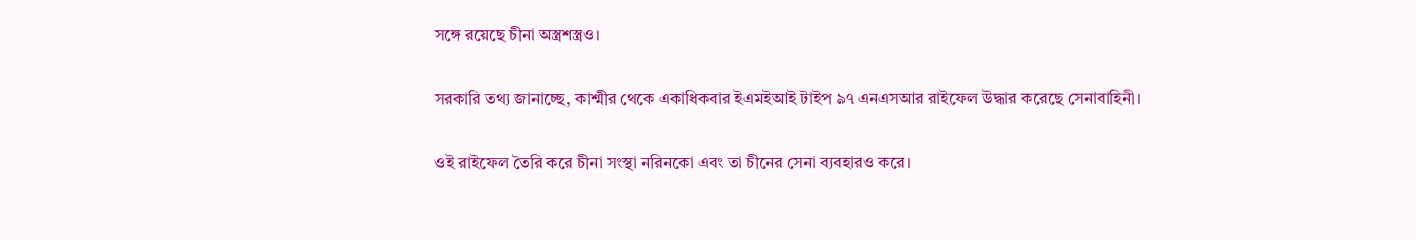সঙ্গে রয়েছে চীনা অস্ত্রশস্ত্রও।

সরকারি তথ্য জানাচ্ছে, কাশ্মীর থেকে একাধিকবার ইএমইআই টাইপ ৯৭ এনএসআর রাইফেল উদ্ধার করেছে সেনাবাহিনী।

ওই রাইফেল তৈরি করে চীনা সংস্থা নরিনকো এবং তা চীনের সেনা ব্যবহারও করে।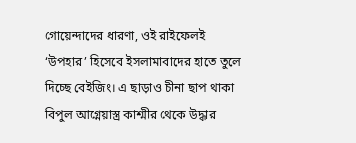গোয়েন্দাদের ধারণা, ওই রাইফেলই ‘উপহার’ হিসেবে ইসলামাবাদের হাতে তুলে দিচ্ছে বেইজিং। এ ছাড়াও চীনা ছাপ থাকা বিপুল আগ্নেয়াস্ত্র কাশ্মীর থেকে উদ্ধার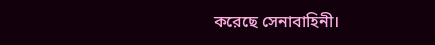করেছে সেনাবাহিনী।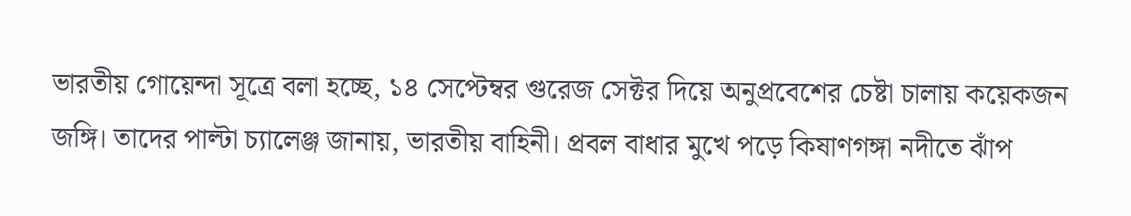ভারতীয় গোয়েন্দা সূত্রে বলা হচ্ছে, ১৪ সেপ্টেম্বর গুরেজ সেক্টর দিয়ে অনুপ্রবেশের চেষ্টা চালায় কয়েকজন জঙ্গি। তাদের পাল্টা চ্যালেঞ্জ জানায়, ভারতীয় বাহিনী। প্রবল বাধার মুখে পড়ে কিষাণগঙ্গা নদীতে ঝাঁপ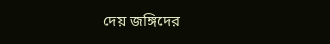দেয় জঙ্গিদের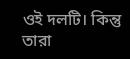ওই দলটি। কিন্তু তারা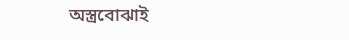অস্ত্রবোঝাই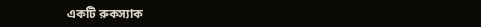একটি রুকস্যাক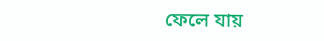ফেলে যায়